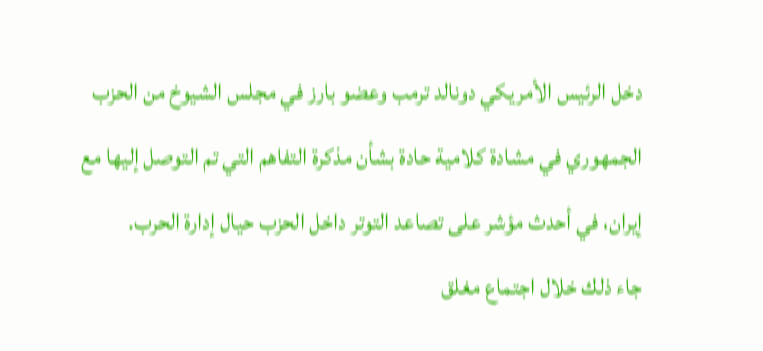دخل الرئيس الأمريكي دونالد ترمب وعضو بارز في مجلس الشيوخ من الحزب الجمهوري في مشادة كلامية حادة بشأن مذكرة التفاهم التي تم التوصل إليها مع إيران، في أحدث مؤشر على تصاعد التوتر داخل الحزب حيال إدارة الحرب.
جاء ذلك خلال اجتماع مغلق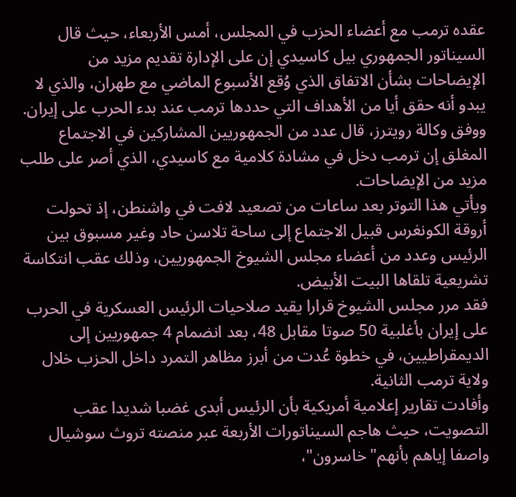عقده ترمب مع أعضاء الحزب في المجلس، أمس الأربعاء، حيث قال السيناتور الجمهوري بيل كاسيدي إن على الإدارة تقديم مزيد من الإيضاحات بشأن الاتفاق الذي وُقع الأسبوع الماضي مع طهران، والذي لا يبدو أنه حقق أيا من الأهداف التي حددها ترمب عند بدء الحرب على إيران.
ووفق وكالة رويترز، قال عدد من الجمهوريين المشاركين في الاجتماع المغلق إن ترمب دخل في مشادة كلامية مع كاسيدي، الذي أصر على طلب مزيد من الإيضاحات.
ويأتي هذا التوتر بعد ساعات من تصعيد لافت في واشنطن، إذ تحولت أروقة الكونغرس قبيل الاجتماع إلى ساحة تلاسن حاد وغير مسبوق بين الرئيس وعدد من أعضاء مجلس الشيوخ الجمهوريين، وذلك عقب انتكاسة تشريعية تلقاها البيت الأبيض.
فقد مرر مجلس الشيوخ قرارا يقيد صلاحيات الرئيس العسكرية في الحرب على إيران بأغلبية 50 صوتا مقابل 48، بعد انضمام 4 جمهوريين إلى الديمقراطيين، في خطوة عُدت من أبرز مظاهر التمرد داخل الحزب خلال ولاية ترمب الثانية.
وأفادت تقارير إعلامية أمريكية بأن الرئيس أبدى غضبا شديدا عقب التصويت، حيث هاجم السيناتورات الأربعة عبر منصته تروث سوشيال واصفا إياهم بأنهم" خاسرون"،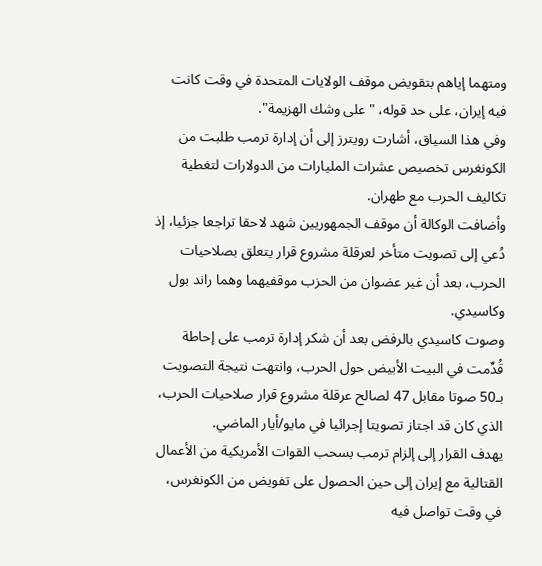ومتهما إياهم بتقويض موقف الولايات المتحدة في وقت كانت فيه إيران، على حد قوله، " على وشك الهزيمة".
وفي هذا السياق، أشارت رويترز إلى أن إدارة ترمب طلبت من الكونغرس تخصيص عشرات المليارات من الدولارات لتغطية تكاليف الحرب مع طهران.
وأضافت الوكالة أن موقف الجمهوريين شهد لاحقا تراجعا جزئيا، إذ دُعي إلى تصويت متأخر لعرقلة مشروع قرار يتعلق بصلاحيات الحرب، بعد أن غير عضوان من الحزب موقفيهما وهما راند بول وكاسيدي.
وصوت كاسيدي بالرفض بعد أن شكر إدارة ترمب على إحاطة قُدِّمت في البيت الأبيض حول الحرب، وانتهت نتيجة التصويت بـ50 صوتا مقابل 47 لصالح عرقلة مشروع قرار صلاحيات الحرب، الذي كان قد اجتاز تصويتا إجرائيا في مايو/أيار الماضي.
يهدف القرار إلى إلزام ترمب بسحب القوات الأمريكية من الأعمال القتالية مع إيران إلى حين الحصول على تفويض من الكونغرس، في وقت تواصل فيه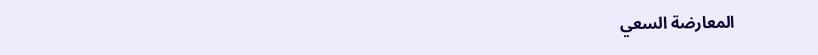المعارضة السعي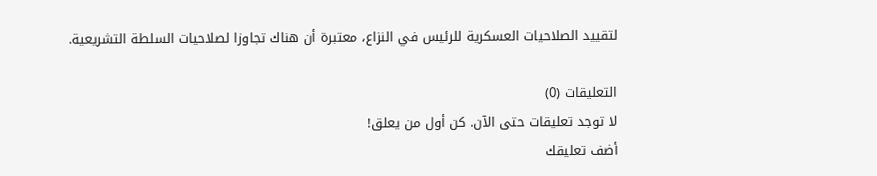لتقييد الصلاحيات العسكرية للرئيس في النزاع، معتبرة أن هناك تجاوزا لصلاحيات السلطة التشريعية.

التعليقات (0)
لا توجد تعليقات حتى الآن. كن أول من يعلق!
أضف تعليقك